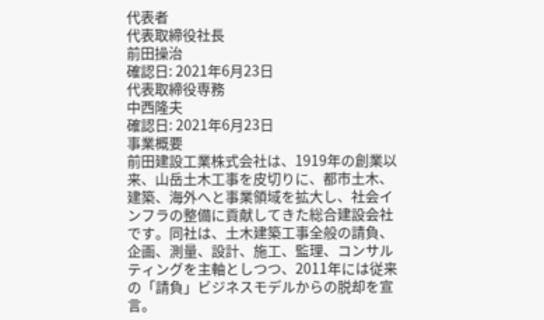代表者
代表取締役社長
前田操治
確認日: 2021年6月23日
代表取締役専務
中西隆夫
確認日: 2021年6月23日
事業概要
前田建設工業株式会社は、1919年の創業以来、山岳土木工事を皮切りに、都市土木、建築、海外へと事業領域を拡大し、社会インフラの整備に貢献してきた総合建設会社です。同社は、土木建築工事全般の請負、企画、測量、設計、施工、監理、コンサルティングを主軸としつつ、2011年には従来の「請負」ビジネスモデルからの脱却を宣言。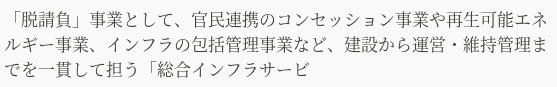「脱請負」事業として、官民連携のコンセッション事業や再生可能エネルギー事業、インフラの包括管理事業など、建設から運営・維持管理までを一貫して担う「総合インフラサービ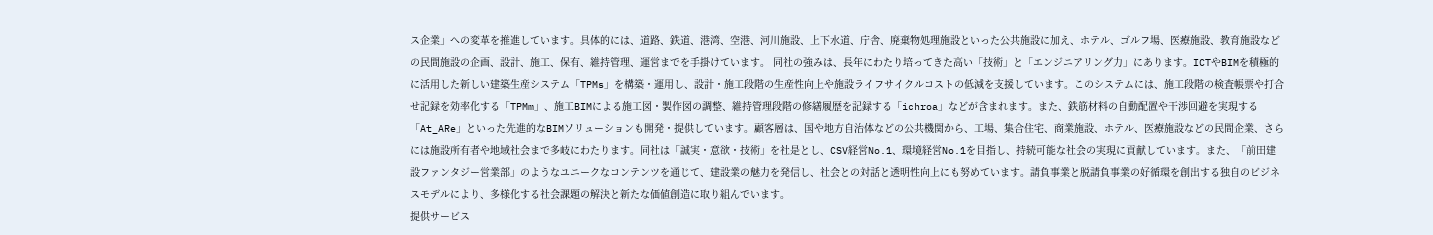ス企業」への変革を推進しています。具体的には、道路、鉄道、港湾、空港、河川施設、上下水道、庁舎、廃棄物処理施設といった公共施設に加え、ホテル、ゴルフ場、医療施設、教育施設などの民間施設の企画、設計、施工、保有、維持管理、運営までを手掛けています。 同社の強みは、長年にわたり培ってきた高い「技術」と「エンジニアリング力」にあります。ICTやBIMを積極的に活用した新しい建築生産システム「TPMs」を構築・運用し、設計・施工段階の生産性向上や施設ライフサイクルコストの低減を支援しています。このシステムには、施工段階の検査帳票や打合せ記録を効率化する「TPMm」、施工BIMによる施工図・製作図の調整、維持管理段階の修繕履歴を記録する「ichroa」などが含まれます。また、鉄筋材料の自動配置や干渉回避を実現する「At_ARe」といった先進的なBIMソリューションも開発・提供しています。顧客層は、国や地方自治体などの公共機関から、工場、集合住宅、商業施設、ホテル、医療施設などの民間企業、さらには施設所有者や地域社会まで多岐にわたります。同社は「誠実・意欲・技術」を社是とし、CSV経営No.1、環境経営No.1を目指し、持続可能な社会の実現に貢献しています。また、「前田建設ファンタジー営業部」のようなユニークなコンテンツを通じて、建設業の魅力を発信し、社会との対話と透明性向上にも努めています。請負事業と脱請負事業の好循環を創出する独自のビジネスモデルにより、多様化する社会課題の解決と新たな価値創造に取り組んでいます。
提供サービス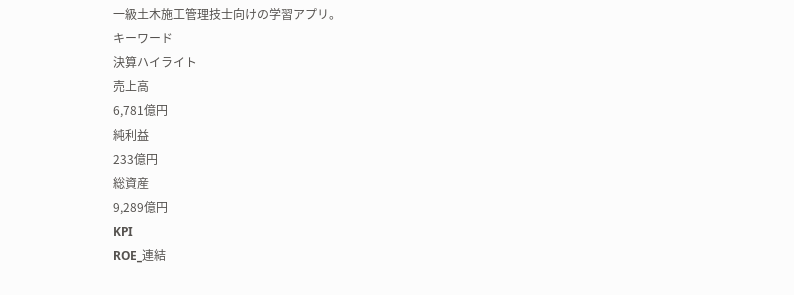一級土木施工管理技士向けの学習アプリ。
キーワード
決算ハイライト
売上高
6,781億円
純利益
233億円
総資産
9,289億円
KPI
ROE_連結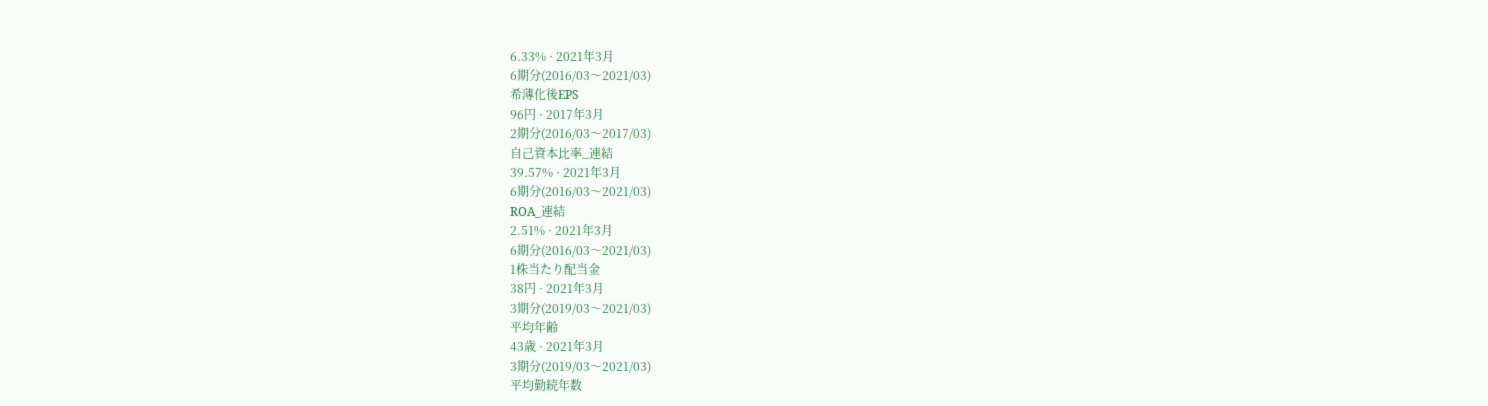6.33% · 2021年3月
6期分(2016/03〜2021/03)
希薄化後EPS
96円 · 2017年3月
2期分(2016/03〜2017/03)
自己資本比率_連結
39.57% · 2021年3月
6期分(2016/03〜2021/03)
ROA_連結
2.51% · 2021年3月
6期分(2016/03〜2021/03)
1株当たり配当金
38円 · 2021年3月
3期分(2019/03〜2021/03)
平均年齢
43歳 · 2021年3月
3期分(2019/03〜2021/03)
平均勤続年数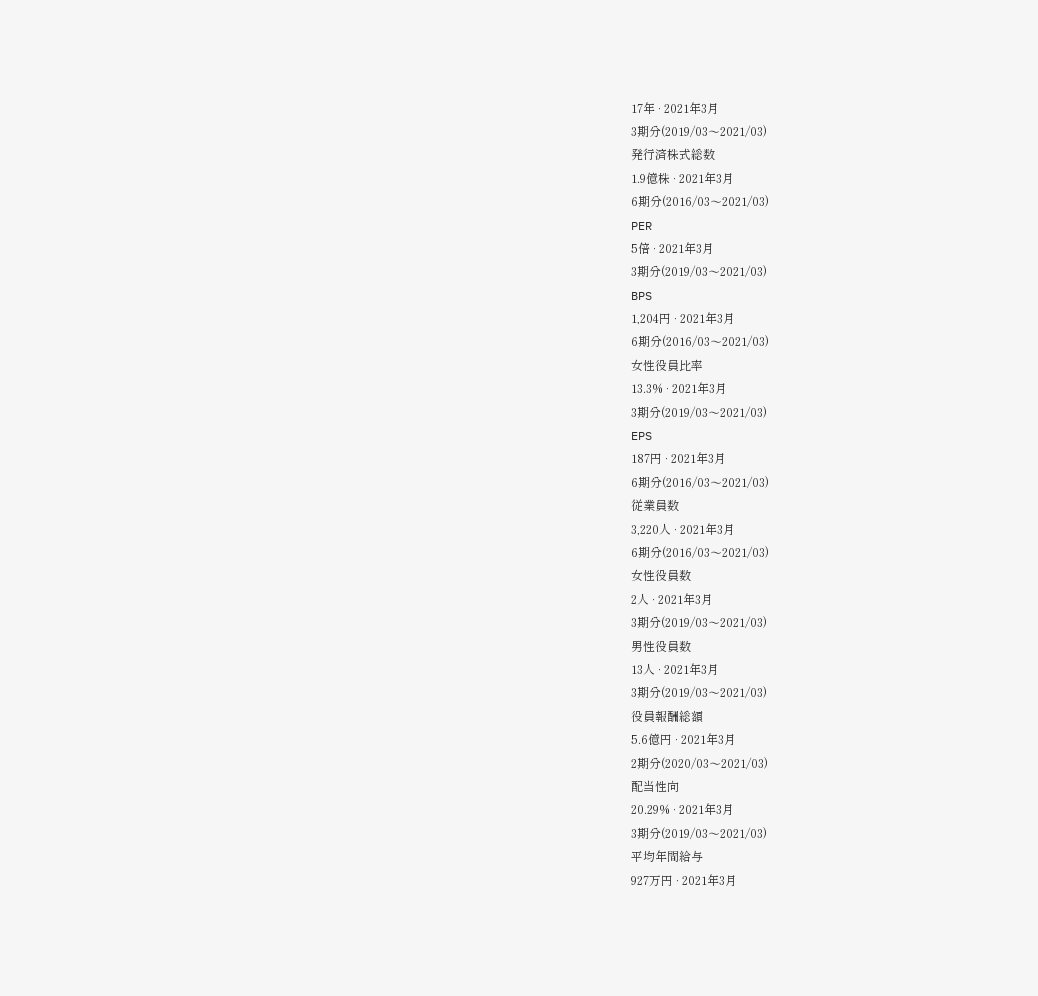17年 · 2021年3月
3期分(2019/03〜2021/03)
発行済株式総数
1.9億株 · 2021年3月
6期分(2016/03〜2021/03)
PER
5倍 · 2021年3月
3期分(2019/03〜2021/03)
BPS
1,204円 · 2021年3月
6期分(2016/03〜2021/03)
女性役員比率
13.3% · 2021年3月
3期分(2019/03〜2021/03)
EPS
187円 · 2021年3月
6期分(2016/03〜2021/03)
従業員数
3,220人 · 2021年3月
6期分(2016/03〜2021/03)
女性役員数
2人 · 2021年3月
3期分(2019/03〜2021/03)
男性役員数
13人 · 2021年3月
3期分(2019/03〜2021/03)
役員報酬総額
5.6億円 · 2021年3月
2期分(2020/03〜2021/03)
配当性向
20.29% · 2021年3月
3期分(2019/03〜2021/03)
平均年間給与
927万円 · 2021年3月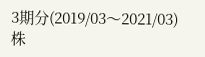3期分(2019/03〜2021/03)
株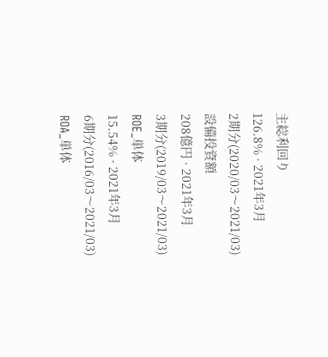主総利回り
126.8% · 2021年3月
2期分(2020/03〜2021/03)
設備投資額
208億円 · 2021年3月
3期分(2019/03〜2021/03)
ROE_単体
15.54% · 2021年3月
6期分(2016/03〜2021/03)
ROA_単体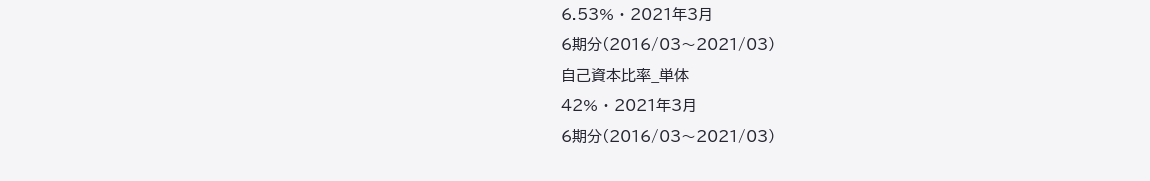6.53% · 2021年3月
6期分(2016/03〜2021/03)
自己資本比率_単体
42% · 2021年3月
6期分(2016/03〜2021/03)